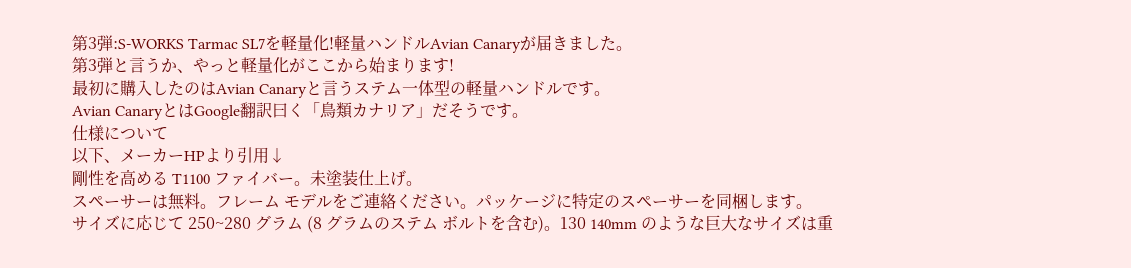第3弾:S-WORKS Tarmac SL7を軽量化!軽量ハンドルAvian Canaryが届きました。
第3弾と言うか、やっと軽量化がここから始まります!
最初に購入したのはAvian Canaryと言うステム一体型の軽量ハンドルです。
Avian CanaryとはGoogle翻訳曰く「鳥類カナリア」だそうです。
仕様について
以下、メーカーHPより引用↓
剛性を高める T1100 ファイバー。未塗装仕上げ。
スペーサーは無料。フレーム モデルをご連絡ください。パッケージに特定のスペーサーを同梱します。
サイズに応じて 250~280 グラム (8 グラムのステム ボルトを含む)。130 140mm のような巨大なサイズは重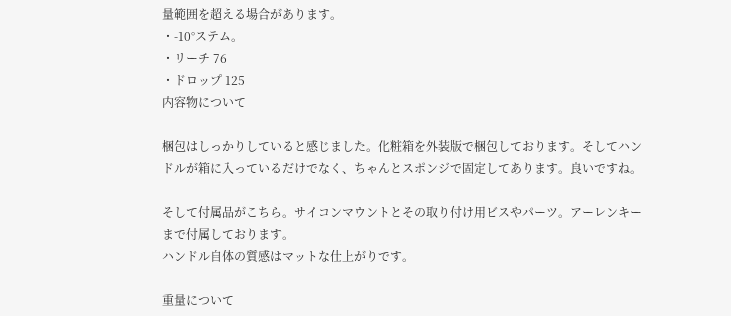量範囲を超える場合があります。
・-10°ステム。
・リーチ 76
・ドロップ 125
内容物について

梱包はしっかりしていると感じました。化粧箱を外装版で梱包しております。そしてハンドルが箱に入っているだけでなく、ちゃんとスポンジで固定してあります。良いですね。

そして付属品がこちら。サイコンマウントとその取り付け用ビスやパーツ。アーレンキーまで付属しております。
ハンドル自体の質感はマットな仕上がりです。

重量について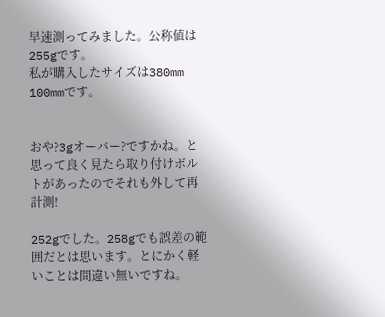早速測ってみました。公称値は255gです。
私が購入したサイズは380mm 100mmです。


おや?3gオーバー?ですかね。と思って良く見たら取り付けボルトがあったのでそれも外して再計測!

252gでした。258gでも誤差の範囲だとは思います。とにかく軽いことは間違い無いですね。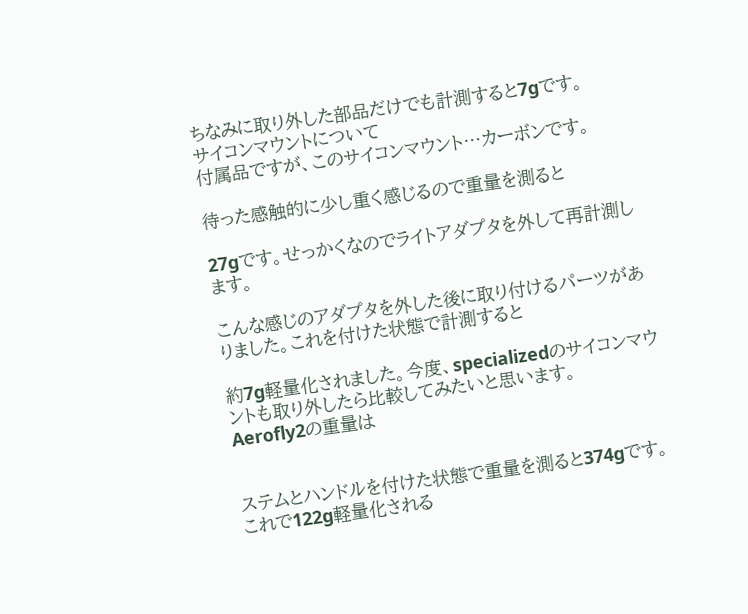ちなみに取り外した部品だけでも計測すると7gです。
サイコンマウントについて
付属品ですが、このサイコンマウント…カーボンです。

待った感触的に少し重く感じるので重量を測ると

27gです。せっかくなのでライトアダプタを外して再計測します。

こんな感じのアダプタを外した後に取り付けるパーツがありました。これを付けた状態で計測すると

約7g軽量化されました。今度、specializedのサイコンマウントも取り外したら比較してみたいと思います。
Aerofly2の重量は


ステムとハンドルを付けた状態で重量を測ると374gです。
これで122g軽量化される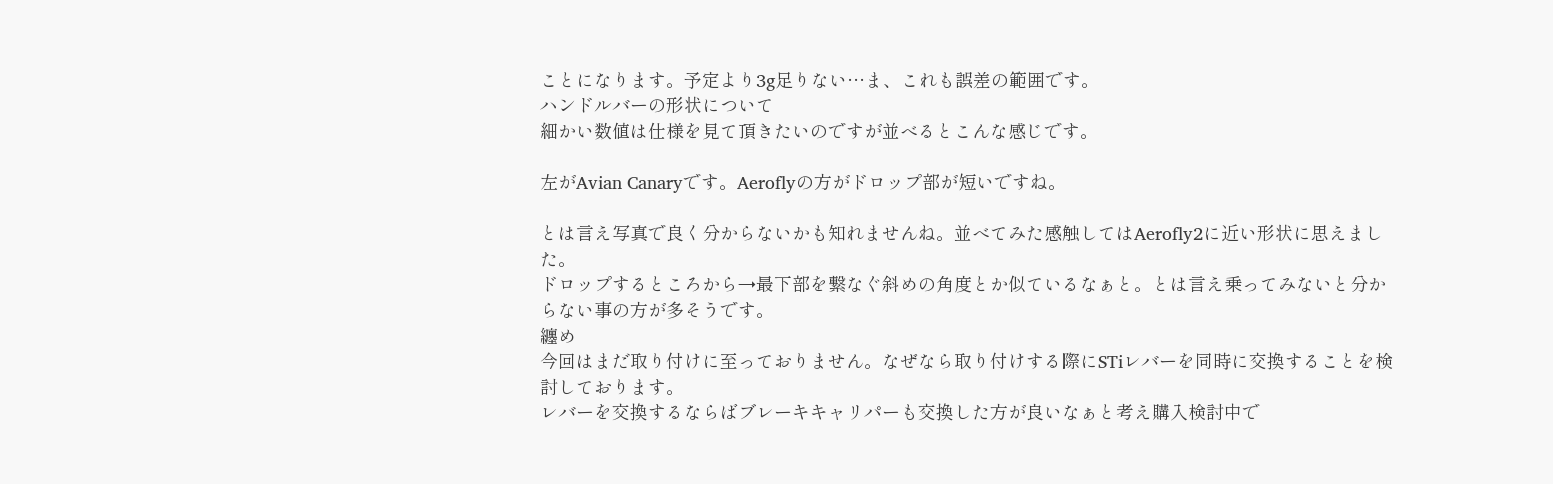ことになります。予定より3g足りない…ま、これも誤差の範囲です。
ハンドルバーの形状について
細かい数値は仕様を見て頂きたいのですが並べるとこんな感じです。

左がAvian Canaryです。Aeroflyの方がドロップ部が短いですね。

とは言え写真で良く分からないかも知れませんね。並べてみた感触してはAerofly2に近い形状に思えました。
ドロップするところから→最下部を繋なぐ斜めの角度とか似ているなぁと。とは言え乗ってみないと分からない事の方が多そうです。
纏め
今回はまだ取り付けに至っておりません。なぜなら取り付けする際にSTiレバーを同時に交換することを検討しております。
レバーを交換するならばブレーキキャリパーも交換した方が良いなぁと考え購入検討中で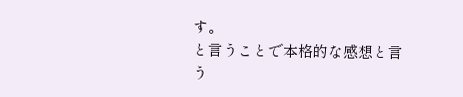す。
と言うことで本格的な感想と言う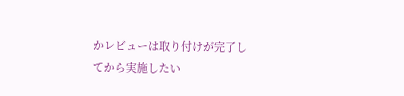かレビューは取り付けが完了してから実施したい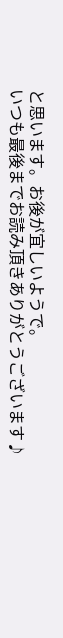と思います。お後が宜しいようで。
いつも最後までお読み頂きありがとうございます♪